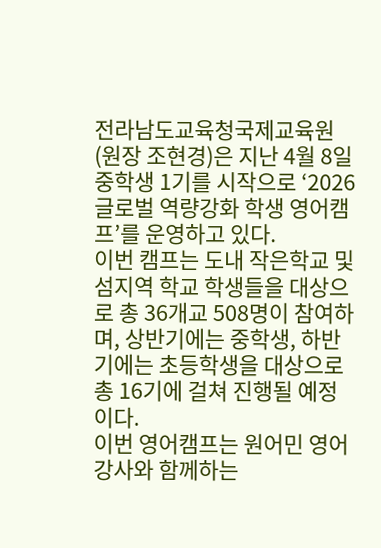전라남도교육청국제교육원(원장 조현경)은 지난 4월 8일 중학생 1기를 시작으로 ‘2026 글로벌 역량강화 학생 영어캠프’를 운영하고 있다.
이번 캠프는 도내 작은학교 및 섬지역 학교 학생들을 대상으로 총 36개교 508명이 참여하며, 상반기에는 중학생, 하반기에는 초등학생을 대상으로 총 16기에 걸쳐 진행될 예정이다.
이번 영어캠프는 원어민 영어강사와 함께하는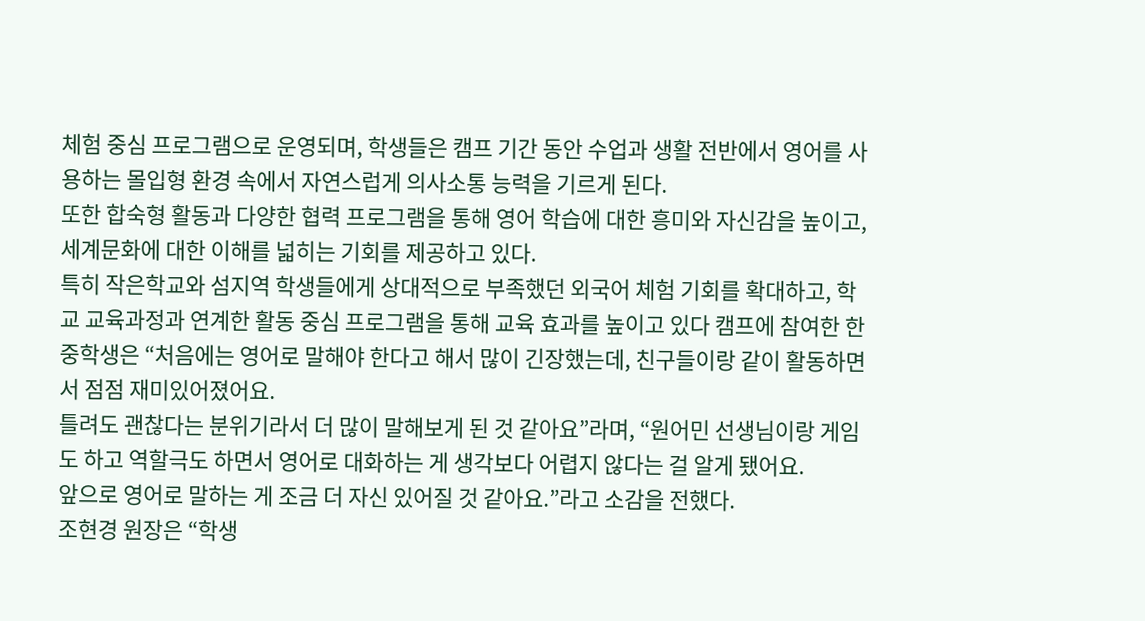체험 중심 프로그램으로 운영되며, 학생들은 캠프 기간 동안 수업과 생활 전반에서 영어를 사용하는 몰입형 환경 속에서 자연스럽게 의사소통 능력을 기르게 된다.
또한 합숙형 활동과 다양한 협력 프로그램을 통해 영어 학습에 대한 흥미와 자신감을 높이고, 세계문화에 대한 이해를 넓히는 기회를 제공하고 있다.
특히 작은학교와 섬지역 학생들에게 상대적으로 부족했던 외국어 체험 기회를 확대하고, 학교 교육과정과 연계한 활동 중심 프로그램을 통해 교육 효과를 높이고 있다 캠프에 참여한 한 중학생은 “처음에는 영어로 말해야 한다고 해서 많이 긴장했는데, 친구들이랑 같이 활동하면서 점점 재미있어졌어요.
틀려도 괜찮다는 분위기라서 더 많이 말해보게 된 것 같아요”라며, “원어민 선생님이랑 게임도 하고 역할극도 하면서 영어로 대화하는 게 생각보다 어렵지 않다는 걸 알게 됐어요.
앞으로 영어로 말하는 게 조금 더 자신 있어질 것 같아요.”라고 소감을 전했다.
조현경 원장은 “학생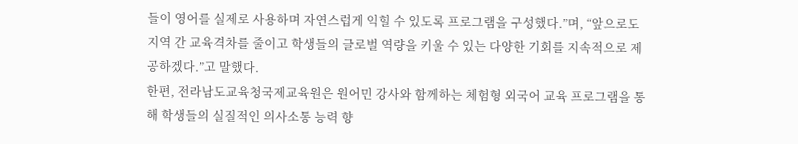들이 영어를 실제로 사용하며 자연스럽게 익힐 수 있도록 프로그램을 구성했다.”며, “앞으로도 지역 간 교육격차를 줄이고 학생들의 글로벌 역량을 키울 수 있는 다양한 기회를 지속적으로 제공하겠다.”고 말했다.
한편, 전라남도교육청국제교육원은 원어민 강사와 함께하는 체험형 외국어 교육 프로그램을 통해 학생들의 실질적인 의사소통 능력 향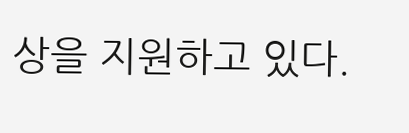상을 지원하고 있다.